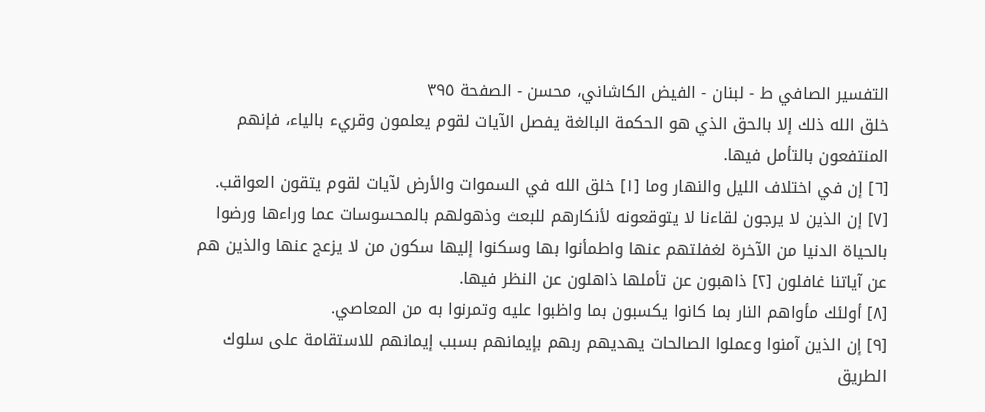التفسیر الصافي ط - لبنان - الفيض الكاشاني، محسن - الصفحة ٣٩٥
خلق الله ذلك إلا بالحق الذي هو الحكمة البالغة يفصل الآيات لقوم يعلمون وقريء بالياء، فإنهم المنتفعون بالتأمل فيها.
[٦] إن في اختلاف الليل والنهار وما [١] خلق الله في السموات والأرض لآيات لقوم يتقون العواقب.
[٧] إن الذين لا يرجون لقاءنا لا يتوقعونه لأنكارهم للبعث وذهولهم بالمحسوسات عما وراءها ورضوا بالحياة الدنيا من الآخرة لغفلتهم عنها واطمأنوا بها وسكنوا إليها سكون من لا يزعج عنها والذين هم عن آياتنا غافلون [٢] ذاهبون عن تأملها ذاهلون عن النظر فيها.
[٨] أولئك مأواهم النار بما كانوا يكسبون بما واظبوا عليه وتمرنوا به من المعاصي.
[٩] إن الذين آمنوا وعملوا الصالحات يهديهم ربهم بإيمانهم بسبب إيمانهم للاستقامة على سلوك الطريق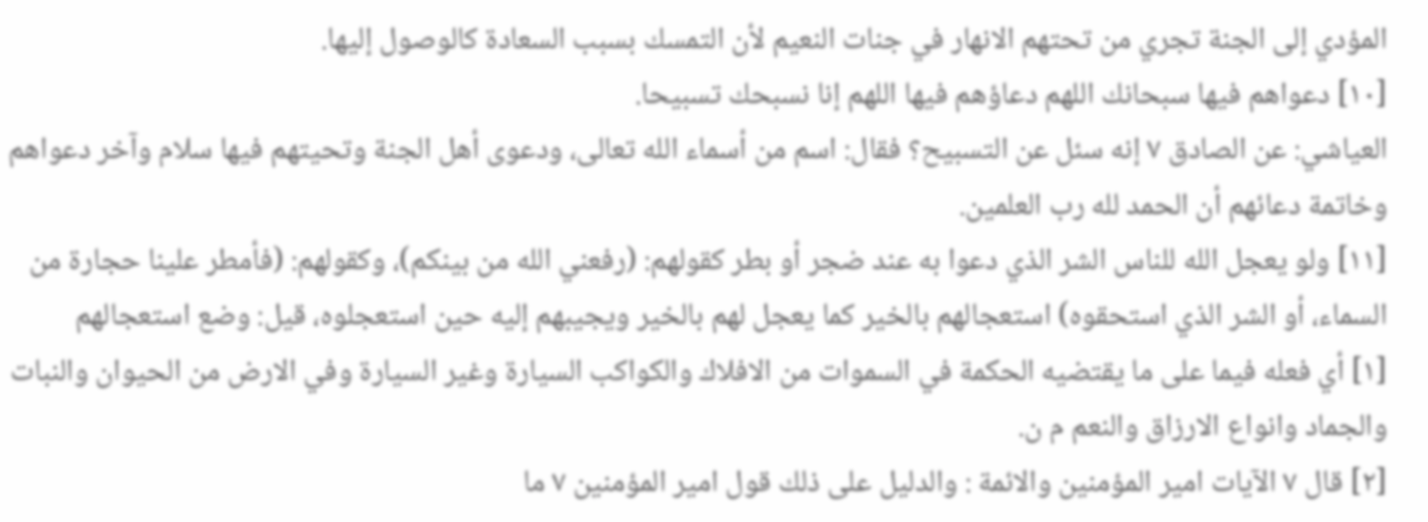المؤدي إلى الجنة تجري من تحتهم الانهار في جنات النعيم لأن التمسك بسبب السعادة كالوصول إليها.
[١٠] دعواهم فيها سبحانك اللهم دعاؤهم فيها اللهم إنا نسبحك تسبيحا.
العياشي: عن الصادق ٧ إنه سئل عن التسبيح؟ فقال: اسم من أسماء الله تعالى، ودعوى أهل الجنة وتحيتهم فيها سلام وآخر دعواهم وخاتمة دعائهم أن الحمد لله رب العلمين.
[١١] ولو يعجل الله للناس الشر الذي دعوا به عند ضجر أو بطر كقولهم: (رفعني الله من بينكم)، وكقولهم: (فأمطر علينا حجارة من السماء، أو الشر الذي استحقوه) استعجالهم بالخير كما يعجل لهم بالخير ويجيبهم إليه حين استعجلوه، قيل: وضع استعجالهم
[١] أي فعله فيما على ما يقتضيه الحكمة في السموات من الافلاك والكواكب السيارة وغير السيارة وفي الارض من الحيوان والنبات والجماد وانواع الارزاق والنعم م ن.
[٢] قال ٧ الآيات امير المؤمنين والائمة : والدليل على ذلك قول امير المؤمنين ٧ ما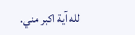لله آية اكبر مني.